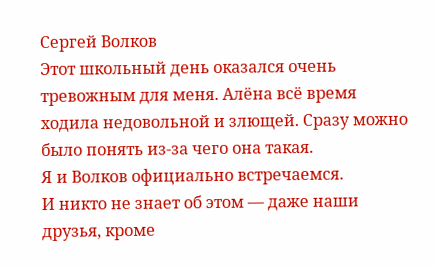Сергей Волков
Этот школьный день оказался очень тревожным для меня. Алёна всё время ходила недовольной и злющей. Сразу можно было понять из-за чего она такая.
Я и Волков официально встречаемся.
И никто не знает об этом — даже наши друзья, кроме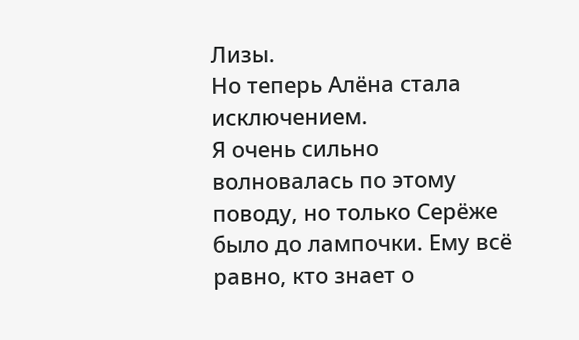Лизы.
Но теперь Алёна стала исключением.
Я очень сильно волновалась по этому поводу, но только Серёже было до лампочки. Ему всё равно, кто знает о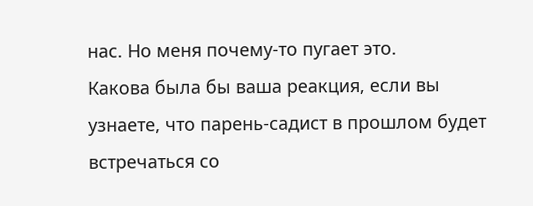нас. Но меня почему-то пугает это.
Какова была бы ваша реакция, если вы узнаете, что парень-садист в прошлом будет встречаться со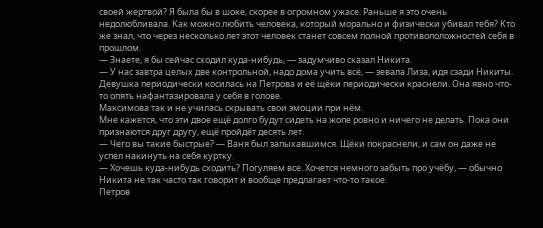своей жертвой? Я была бы в шоке, скорее в огромном ужасе. Раньше я это очень недолюбливала. Как можно любить человека, который морально и физически убивал тебя? Кто же знал, что через несколько лет этот человек станет совсем полной противоположностей себя в прошлом.
— Знаете, я бы сейчас сходил куда-нибудь, — задумчиво сказал Никита.
— У нас завтра целых две контрольной, надо дома учить всё, — зевала Лиза, идя сзади Никиты. Девушка периодически косилась на Петрова и её щёки периодически краснели. Она явно что-то опять нафантазировала у себя в голове.
Максимова так и не училась скрывать свои эмоции при нём.
Мне кажется, что эти двое ещё долго будут сидеть на жопе ровно и ничего не делать. Пока они признаются друг другу, ещё пройдёт десять лет.
— Чего вы такие быстрые? — Ваня был запыхавшимся. Щёки покраснели, и сам он даже не успел накинуть на себя куртку.
— Хочешь куда-нибудь сходить? Погуляем все. Хочется немного забыть про учёбу, — обычно Никита не так часто так говорит и вообще предлагает что-то такое.
Петров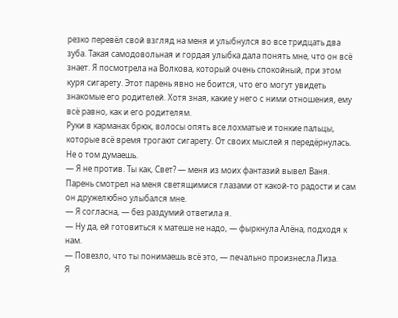резко перевёл свой взгляд на меня и улыбнулся во все тридцать два зуба. Такая самодовольная и гордая улыбка дала понять мне, что он всё знает. Я посмотрела на Волкова, который очень спокойный, при этом куря сигарету. Этот парень явно не боится, что его могут увидеть знакомые его родителей. Хотя зная, какие у него с ними отношения, ему всё равно, как и его родителям.
Руки в карманах брюк, волосы опять все лохматые и тонкие пальцы, которые всё время трогают сигарету. От своих мыслей я передёрнулась.
Не о том думаешь.
— Я не против. Ты как, Свет? — меня из моих фантазий вывел Ваня. Парень смотрел на меня светящимися глазами от какой-то радости и сам он дружелюбно улыбался мне.
— Я согласна, — без раздумий ответила я.
— Ну да, ей готовиться к матеше не надо, — фыркнула Алёна, подходя к нам.
— Повезло, что ты понимаешь всё это, — печально произнесла Лиза.
Я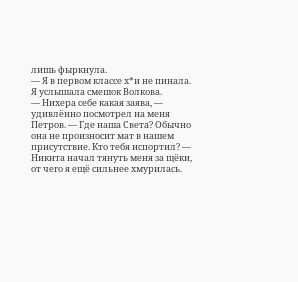лишь фыркнула.
— Я в первом классе х*и не пинала.
Я услышала смешок Волкова.
— Нихера себе какая заява, — удивлённо посмотрел на меня Петров. — Где наша Света? Обычно она не произносит мат в нашем присутствие. Кто тебя испортил? — Никита начал тянуть меня за щёки, от чего я ещё сильнее хмурилась.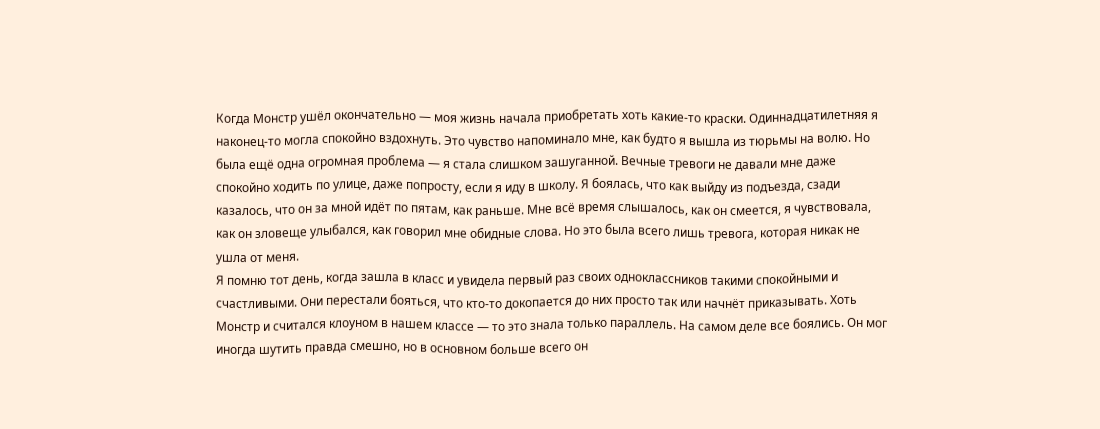Когда Монстр ушёл окончательно — моя жизнь начала приобретать хоть какие-то краски. Одиннадцатилетняя я наконец-то могла спокойно вздохнуть. Это чувство напоминало мне, как будто я вышла из тюрьмы на волю. Но была ещё одна огромная проблема — я стала слишком зашуганной. Вечные тревоги не давали мне даже спокойно ходить по улице, даже попросту, если я иду в школу. Я боялась, что как выйду из подъезда, сзади казалось, что он за мной идёт по пятам, как раньше. Мне всё время слышалось, как он смеется, я чувствовала, как он зловеще улыбался, как говорил мне обидные слова. Но это была всего лишь тревога, которая никак не ушла от меня.
Я помню тот день, когда зашла в класс и увидела первый раз своих одноклассников такими спокойными и счастливыми. Они перестали бояться, что кто-то докопается до них просто так или начнёт приказывать. Хоть Монстр и считался клоуном в нашем классе — то это знала только параллель. На самом деле все боялись. Он мог иногда шутить правда смешно, но в основном больше всего он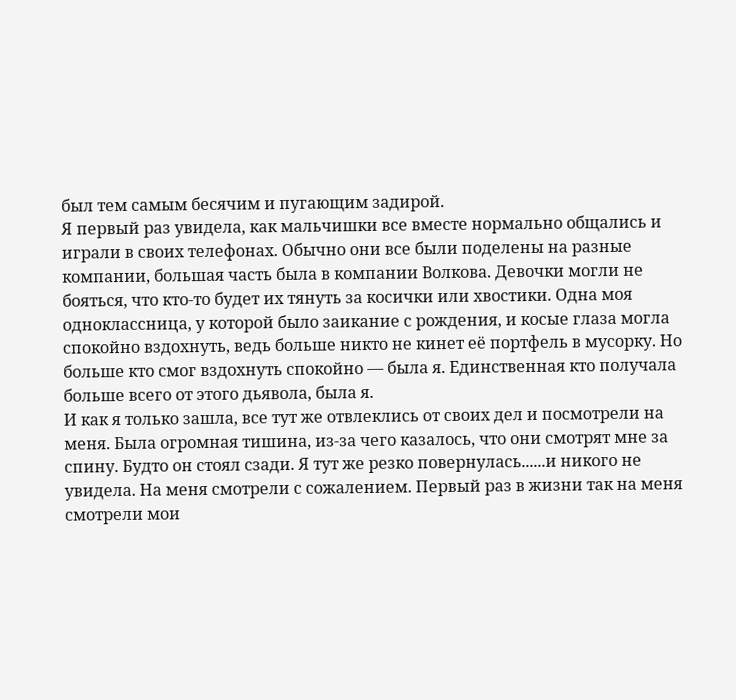был тем самым бесячим и пугающим задирой.
Я первый раз увидела, как мальчишки все вместе нормально общались и играли в своих телефонах. Обычно они все были поделены на разные компании, большая часть была в компании Волкова. Девочки могли не бояться, что кто-то будет их тянуть за косички или хвостики. Одна моя одноклассница, у которой было заикание с рождения, и косые глаза могла спокойно вздохнуть, ведь больше никто не кинет её портфель в мусорку. Но больше кто смог вздохнуть спокойно — была я. Единственная кто получала больше всего от этого дьявола, была я.
И как я только зашла, все тут же отвлеклись от своих дел и посмотрели на меня. Была огромная тишина, из-за чего казалось, что они смотрят мне за спину. Будто он стоял сзади. Я тут же резко повернулась......и никого не увидела. На меня смотрели с сожалением. Первый раз в жизни так на меня смотрели мои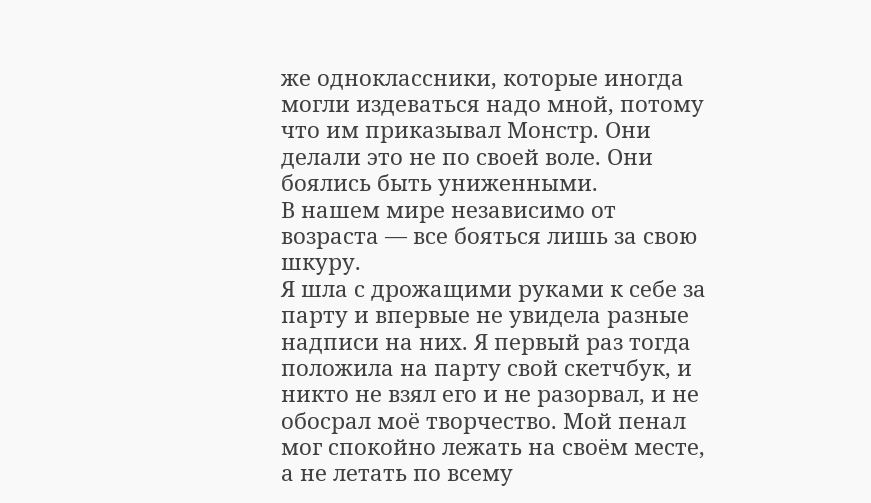же одноклассники, которые иногда могли издеваться надо мной, потому что им приказывал Монстр. Они делали это не по своей воле. Они боялись быть униженными.
В нашем мире независимо от возраста — все бояться лишь за свою шкуру.
Я шла с дрожащими руками к себе за парту и впервые не увидела разные надписи на них. Я первый раз тогда положила на парту свой скетчбук, и никто не взял его и не разорвал, и не обосрал моё творчество. Мой пенал мог спокойно лежать на своём месте, а не летать по всему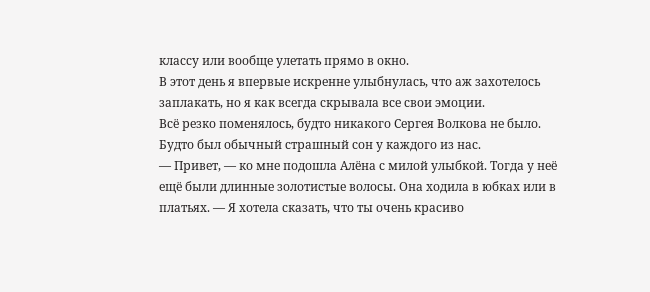классу или вообще улетать прямо в окно.
В этот день я впервые искренне улыбнулась, что аж захотелось заплакать, но я как всегда скрывала все свои эмоции.
Всё резко поменялось, будто никакого Сергея Волкова не было.
Будто был обычный страшный сон у каждого из нас.
— Привет, — ко мне подошла Алёна с милой улыбкой. Тогда у неё ещё были длинные золотистые волосы. Она ходила в юбках или в платьях. — Я хотела сказать, что ты очень красиво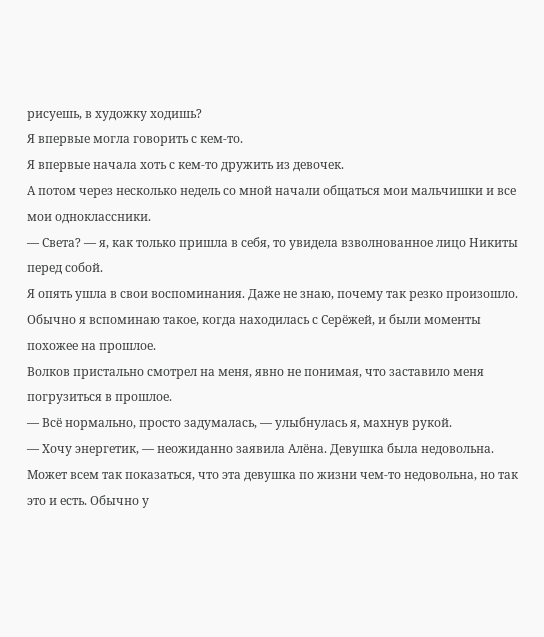рисуешь, в художку ходишь?
Я впервые могла говорить с кем-то.
Я впервые начала хоть с кем-то дружить из девочек.
А потом через несколько недель со мной начали общаться мои мальчишки и все мои одноклассники.
— Света? — я, как только пришла в себя, то увидела взволнованное лицо Никиты перед собой.
Я опять ушла в свои воспоминания. Даже не знаю, почему так резко произошло. Обычно я вспоминаю такое, когда находилась с Серёжей, и были моменты похожее на прошлое.
Волков пристально смотрел на меня, явно не понимая, что заставило меня погрузиться в прошлое.
— Всё нормально, просто задумалась, — улыбнулась я, махнув рукой.
— Хочу энергетик, — неожиданно заявила Алёна. Девушка была недовольна.
Может всем так показаться, что эта девушка по жизни чем-то недовольна, но так это и есть. Обычно у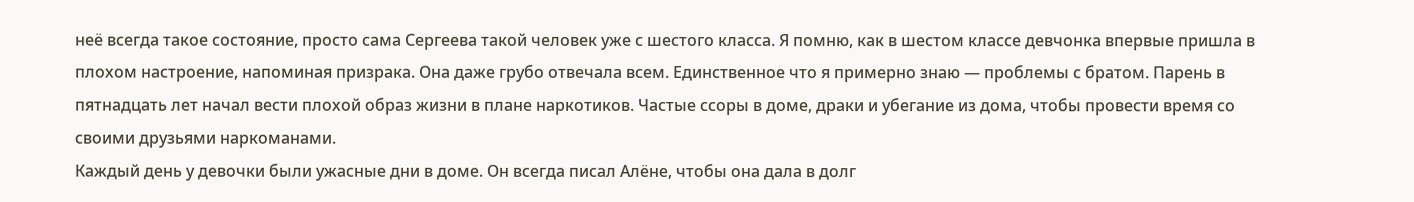неё всегда такое состояние, просто сама Сергеева такой человек уже с шестого класса. Я помню, как в шестом классе девчонка впервые пришла в плохом настроение, напоминая призрака. Она даже грубо отвечала всем. Единственное что я примерно знаю — проблемы с братом. Парень в пятнадцать лет начал вести плохой образ жизни в плане наркотиков. Частые ссоры в доме, драки и убегание из дома, чтобы провести время со своими друзьями наркоманами.
Каждый день у девочки были ужасные дни в доме. Он всегда писал Алёне, чтобы она дала в долг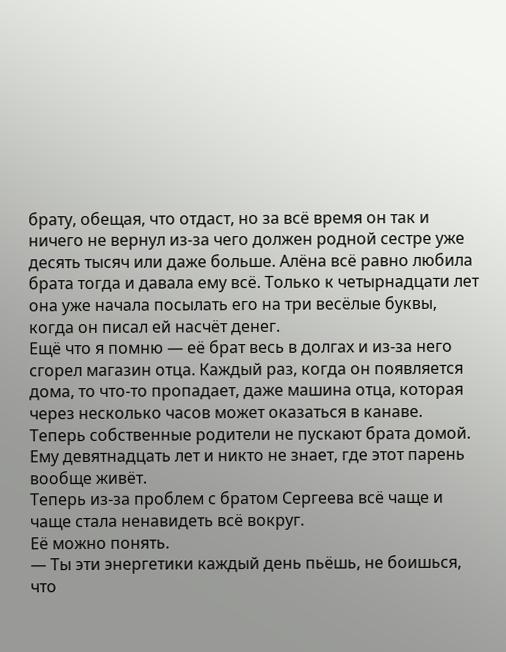брату, обещая, что отдаст, но за всё время он так и ничего не вернул из-за чего должен родной сестре уже десять тысяч или даже больше. Алёна всё равно любила брата тогда и давала ему всё. Только к четырнадцати лет она уже начала посылать его на три весёлые буквы, когда он писал ей насчёт денег.
Ещё что я помню — её брат весь в долгах и из-за него сгорел магазин отца. Каждый раз, когда он появляется дома, то что-то пропадает, даже машина отца, которая через несколько часов может оказаться в канаве.
Теперь собственные родители не пускают брата домой. Ему девятнадцать лет и никто не знает, где этот парень вообще живёт.
Теперь из-за проблем с братом Сергеева всё чаще и чаще стала ненавидеть всё вокруг.
Её можно понять.
— Ты эти энергетики каждый день пьёшь, не боишься, что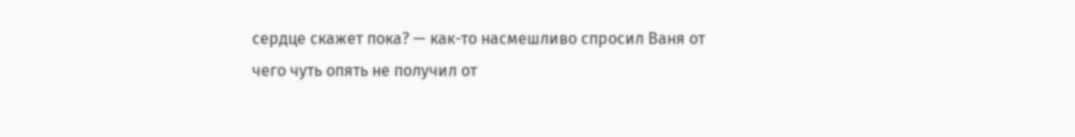сердце скажет пока? — как-то насмешливо спросил Ваня от чего чуть опять не получил от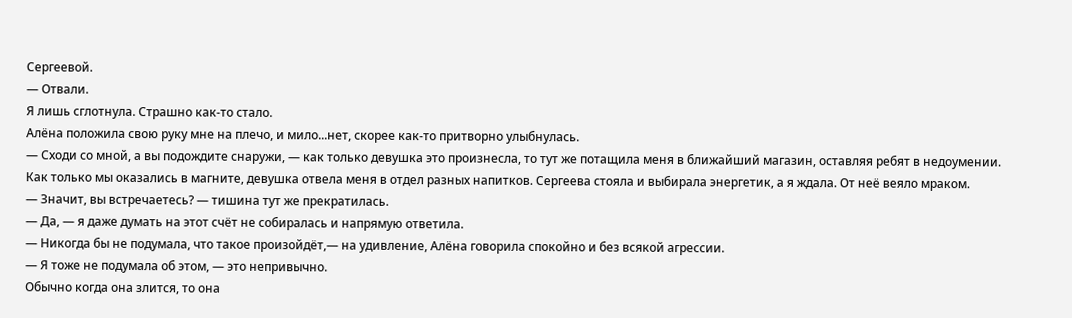Сергеевой.
— Отвали.
Я лишь сглотнула. Страшно как-то стало.
Алёна положила свою руку мне на плечо, и мило...нет, скорее как-то притворно улыбнулась.
— Сходи со мной, а вы подождите снаружи, — как только девушка это произнесла, то тут же потащила меня в ближайший магазин, оставляя ребят в недоумении.
Как только мы оказались в магните, девушка отвела меня в отдел разных напитков. Сергеева стояла и выбирала энергетик, а я ждала. От неё веяло мраком.
— Значит, вы встречаетесь? — тишина тут же прекратилась.
— Да, — я даже думать на этот счёт не собиралась и напрямую ответила.
— Никогда бы не подумала, что такое произойдёт,— на удивление, Алёна говорила спокойно и без всякой агрессии.
— Я тоже не подумала об этом, — это непривычно.
Обычно когда она злится, то она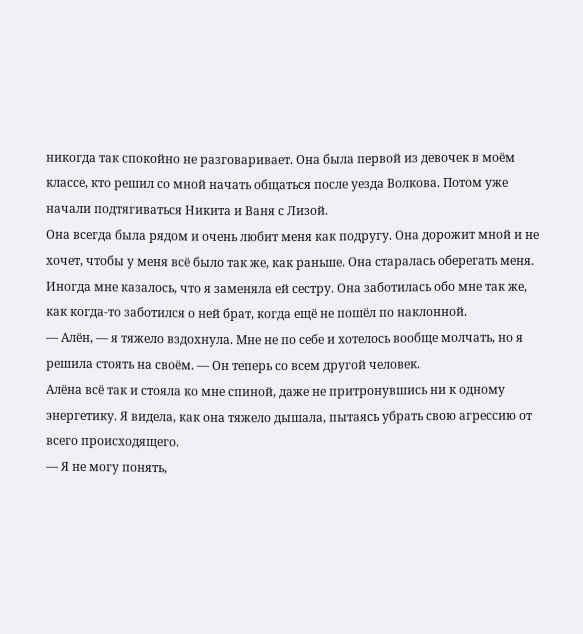никогда так спокойно не разговаривает. Она была первой из девочек в моём классе, кто решил со мной начать общаться после уезда Волкова. Потом уже начали подтягиваться Никита и Ваня с Лизой.
Она всегда была рядом и очень любит меня как подругу. Она дорожит мной и не хочет, чтобы у меня всё было так же, как раньше. Она старалась оберегать меня. Иногда мне казалось, что я заменяла ей сестру. Она заботилась обо мне так же, как когда-то заботился о ней брат, когда ещё не пошёл по наклонной.
— Алён, — я тяжело вздохнула. Мне не по себе и хотелось вообще молчать, но я решила стоять на своём. — Он теперь со всем другой человек.
Алёна всё так и стояла ко мне спиной, даже не притронувшись ни к одному энергетику. Я видела, как она тяжело дышала, пытаясь убрать свою агрессию от всего происходящего.
— Я не могу понять,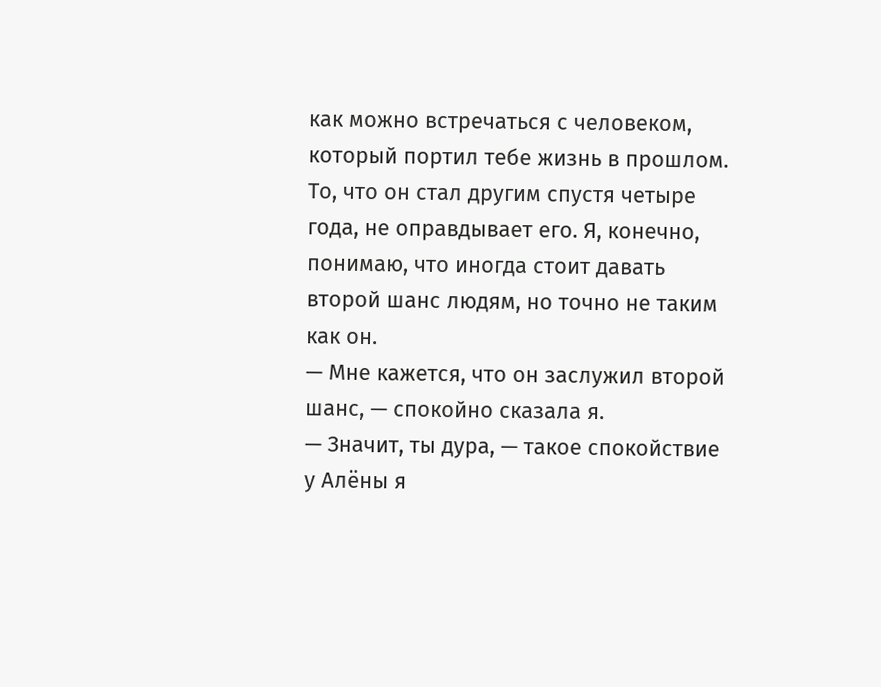как можно встречаться с человеком, который портил тебе жизнь в прошлом. То, что он стал другим спустя четыре года, не оправдывает его. Я, конечно, понимаю, что иногда стоит давать второй шанс людям, но точно не таким как он.
— Мне кажется, что он заслужил второй шанс, — спокойно сказала я.
— Значит, ты дура, — такое спокойствие у Алёны я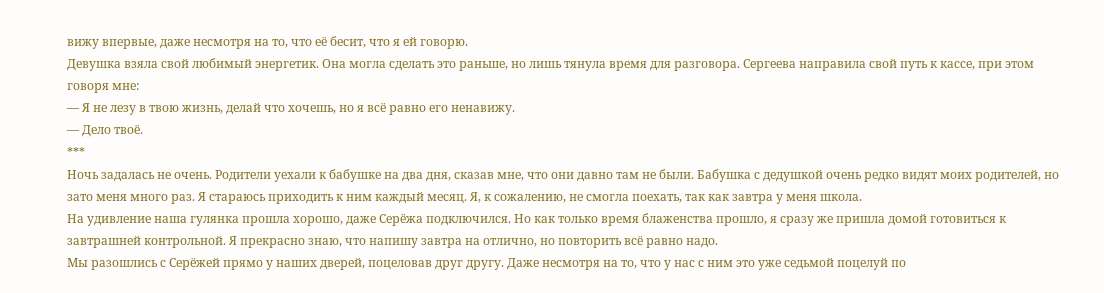вижу впервые, даже несмотря на то, что её бесит, что я ей говорю.
Девушка взяла свой любимый энергетик. Она могла сделать это раньше, но лишь тянула время для разговора. Сергеева направила свой путь к кассе, при этом говоря мне:
— Я не лезу в твою жизнь, делай что хочешь, но я всё равно его ненавижу.
— Дело твоё.
***
Ночь задалась не очень. Родители уехали к бабушке на два дня, сказав мне, что они давно там не были. Бабушка с дедушкой очень редко видят моих родителей, но зато меня много раз. Я стараюсь приходить к ним каждый месяц. Я, к сожалению, не смогла поехать, так как завтра у меня школа.
На удивление наша гулянка прошла хорошо, даже Серёжа подключился. Но как только время блаженства прошло, я сразу же пришла домой готовиться к завтрашней контрольной. Я прекрасно знаю, что напишу завтра на отлично, но повторить всё равно надо.
Мы разошлись с Серёжей прямо у наших дверей, поцеловав друг другу. Даже несмотря на то, что у нас с ним это уже седьмой поцелуй по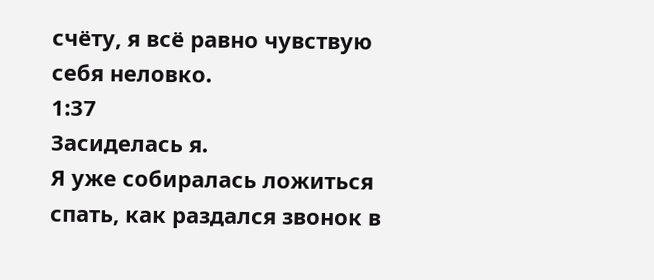счёту, я всё равно чувствую себя неловко.
1:37
Засиделась я.
Я уже собиралась ложиться спать, как раздался звонок в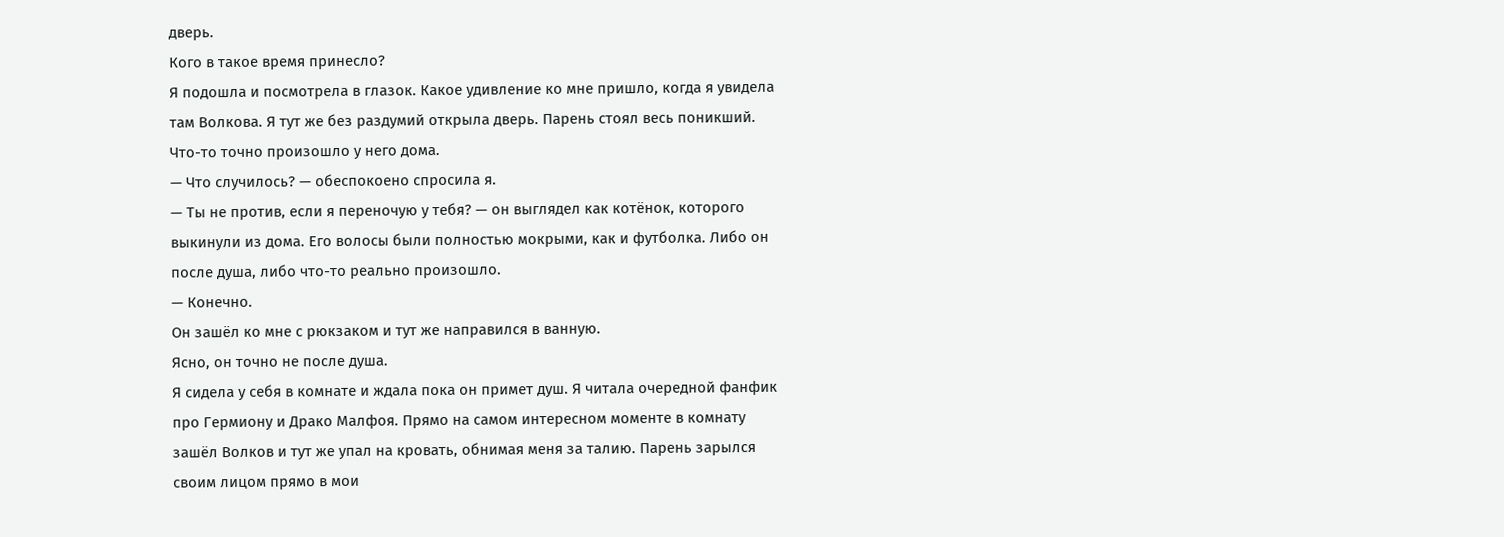дверь.
Кого в такое время принесло?
Я подошла и посмотрела в глазок. Какое удивление ко мне пришло, когда я увидела там Волкова. Я тут же без раздумий открыла дверь. Парень стоял весь поникший. Что-то точно произошло у него дома.
— Что случилось? — обеспокоено спросила я.
— Ты не против, если я переночую у тебя? — он выглядел как котёнок, которого выкинули из дома. Его волосы были полностью мокрыми, как и футболка. Либо он после душа, либо что-то реально произошло.
— Конечно.
Он зашёл ко мне с рюкзаком и тут же направился в ванную.
Ясно, он точно не после душа.
Я сидела у себя в комнате и ждала пока он примет душ. Я читала очередной фанфик про Гермиону и Драко Малфоя. Прямо на самом интересном моменте в комнату зашёл Волков и тут же упал на кровать, обнимая меня за талию. Парень зарылся своим лицом прямо в мои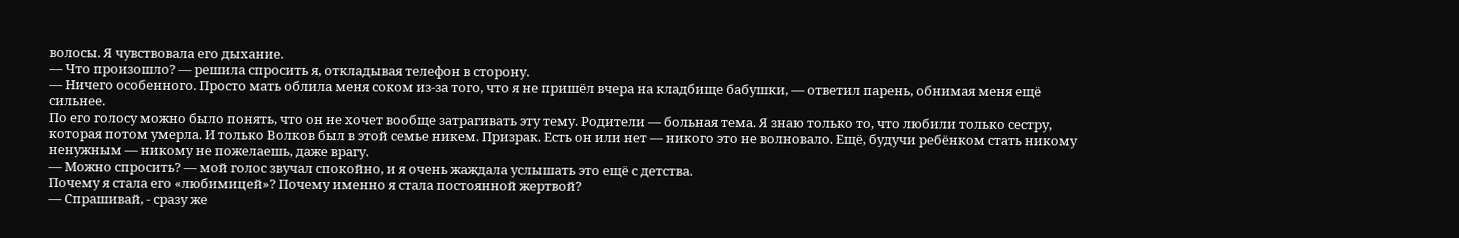волосы. Я чувствовала его дыхание.
— Что произошло? — решила спросить я, откладывая телефон в сторону.
— Ничего особенного. Просто мать облила меня соком из-за того, что я не пришёл вчера на кладбище бабушки, — ответил парень, обнимая меня ещё сильнее.
По его голосу можно было понять, что он не хочет вообще затрагивать эту тему. Родители — больная тема. Я знаю только то, что любили только сестру, которая потом умерла. И только Волков был в этой семье никем. Призрак. Есть он или нет — никого это не волновало. Ещё, будучи ребёнком стать никому ненужным — никому не пожелаешь, даже врагу.
— Можно спросить? — мой голос звучал спокойно, и я очень жаждала услышать это ещё с детства.
Почему я стала его «любимицей»? Почему именно я стала постоянной жертвой?
— Спрашивай, - сразу же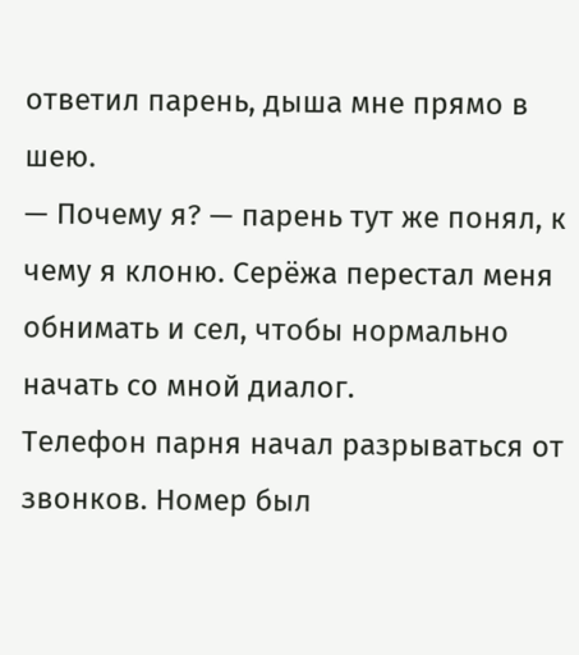ответил парень, дыша мне прямо в шею.
— Почему я? — парень тут же понял, к чему я клоню. Серёжа перестал меня обнимать и сел, чтобы нормально начать со мной диалог.
Телефон парня начал разрываться от звонков. Номер был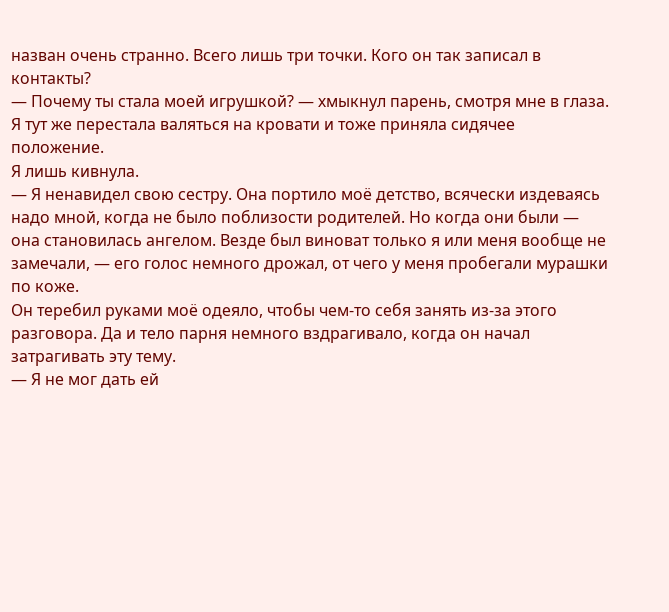назван очень странно. Всего лишь три точки. Кого он так записал в контакты?
— Почему ты стала моей игрушкой? — хмыкнул парень, смотря мне в глаза. Я тут же перестала валяться на кровати и тоже приняла сидячее положение.
Я лишь кивнула.
— Я ненавидел свою сестру. Она портило моё детство, всячески издеваясь надо мной, когда не было поблизости родителей. Но когда они были — она становилась ангелом. Везде был виноват только я или меня вообще не замечали, — его голос немного дрожал, от чего у меня пробегали мурашки по коже.
Он теребил руками моё одеяло, чтобы чем-то себя занять из-за этого разговора. Да и тело парня немного вздрагивало, когда он начал затрагивать эту тему.
— Я не мог дать ей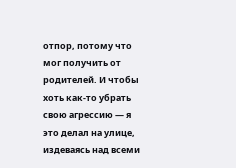отпор, потому что мог получить от родителей. И чтобы хоть как-то убрать свою агрессию — я это делал на улице, издеваясь над всеми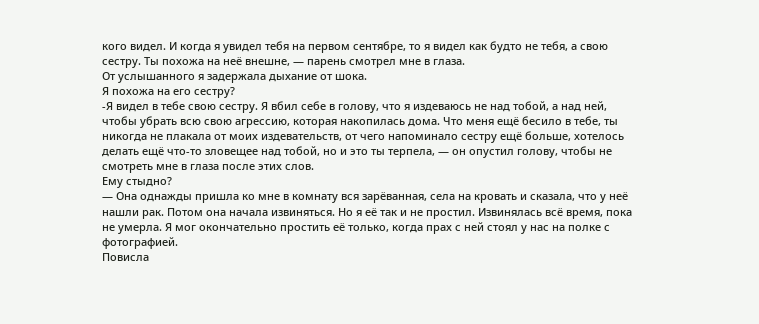кого видел. И когда я увидел тебя на первом сентябре, то я видел как будто не тебя, а свою сестру. Ты похожа на неё внешне, — парень смотрел мне в глаза.
От услышанного я задержала дыхание от шока.
Я похожа на его сестру?
-Я видел в тебе свою сестру. Я вбил себе в голову, что я издеваюсь не над тобой, а над ней, чтобы убрать всю свою агрессию, которая накопилась дома. Что меня ещё бесило в тебе, ты никогда не плакала от моих издевательств, от чего напоминало сестру ещё больше, хотелось делать ещё что-то зловещее над тобой, но и это ты терпела, — он опустил голову, чтобы не смотреть мне в глаза после этих слов.
Ему стыдно?
— Она однажды пришла ко мне в комнату вся зарёванная, села на кровать и сказала, что у неё нашли рак. Потом она начала извиняться. Но я её так и не простил. Извинялась всё время, пока не умерла. Я мог окончательно простить её только, когда прах с ней стоял у нас на полке с фотографией.
Повисла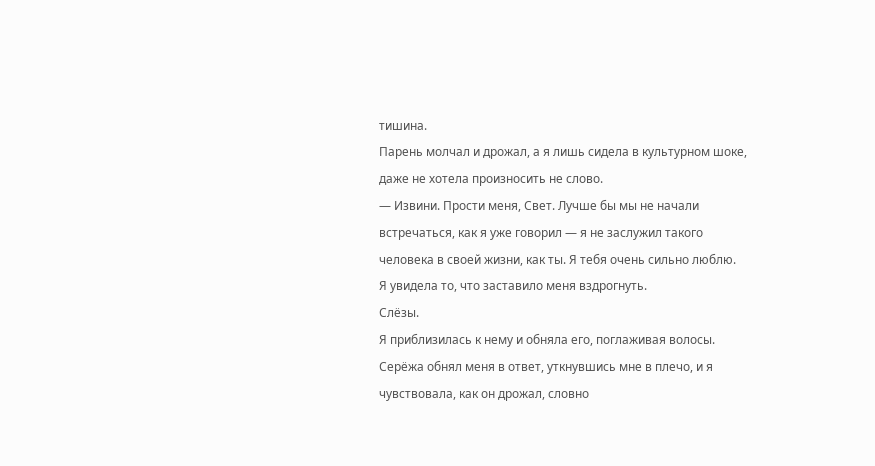тишина.
Парень молчал и дрожал, а я лишь сидела в культурном шоке, даже не хотела произносить не слово.
— Извини. Прости меня, Свет. Лучше бы мы не начали встречаться, как я уже говорил — я не заслужил такого человека в своей жизни, как ты. Я тебя очень сильно люблю.
Я увидела то, что заставило меня вздрогнуть.
Слёзы.
Я приблизилась к нему и обняла его, поглаживая волосы. Серёжа обнял меня в ответ, уткнувшись мне в плечо, и я чувствовала, как он дрожал, словно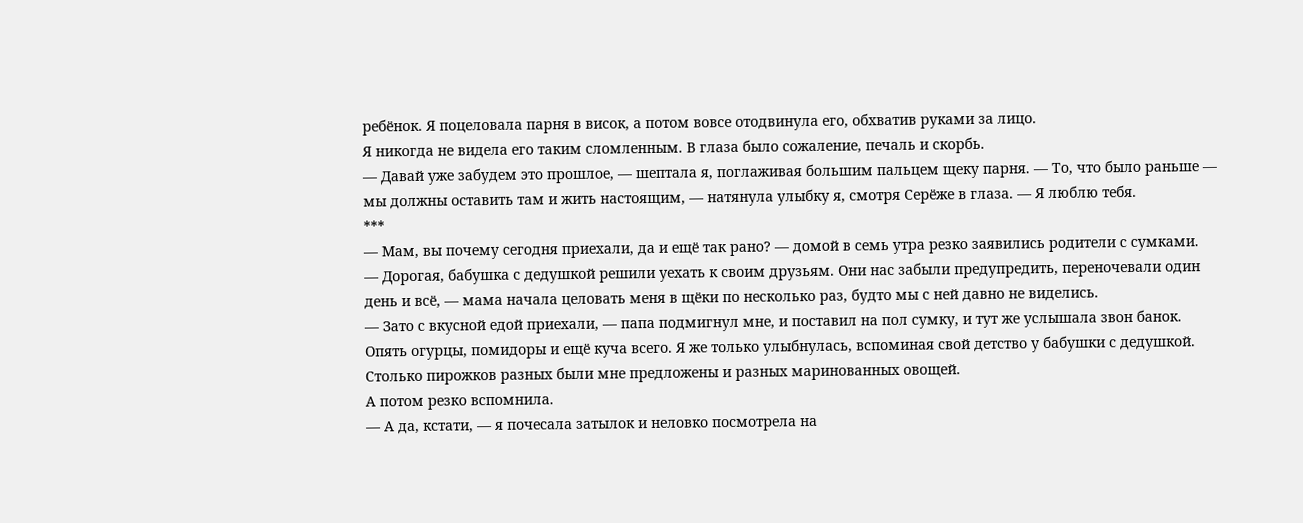ребёнок. Я поцеловала парня в висок, а потом вовсе отодвинула его, обхватив руками за лицо.
Я никогда не видела его таким сломленным. В глаза было сожаление, печаль и скорбь.
— Давай уже забудем это прошлое, — шептала я, поглаживая большим пальцем щеку парня. — То, что было раньше — мы должны оставить там и жить настоящим, — натянула улыбку я, смотря Серёже в глаза. — Я люблю тебя.
***
— Мам, вы почему сегодня приехали, да и ещё так рано? — домой в семь утра резко заявились родители с сумками.
— Дорогая, бабушка с дедушкой решили уехать к своим друзьям. Они нас забыли предупредить, переночевали один день и всё, — мама начала целовать меня в щёки по несколько раз, будто мы с ней давно не виделись.
— Зато с вкусной едой приехали, — папа подмигнул мне, и поставил на пол сумку, и тут же услышала звон банок.
Опять огурцы, помидоры и ещё куча всего. Я же только улыбнулась, вспоминая свой детство у бабушки с дедушкой. Столько пирожков разных были мне предложены и разных маринованных овощей.
А потом резко вспомнила.
— А да, кстати, — я почесала затылок и неловко посмотрела на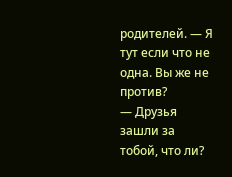родителей. — Я тут если что не одна. Вы же не против?
— Друзья зашли за тобой, что ли?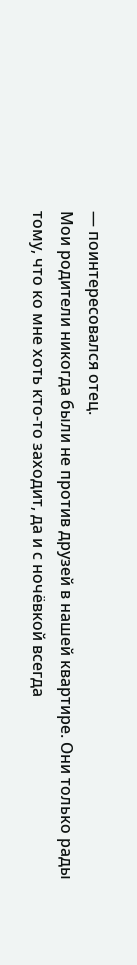— поинтересовался отец.
Мои родители никогда были не против друзей в нашей квартире. Они только рады тому, что ко мне хоть кто-то заходит, да и с ночёвкой всегда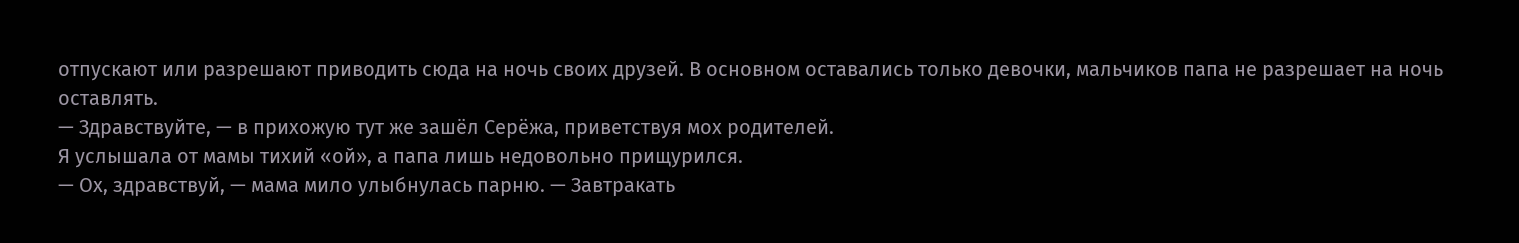отпускают или разрешают приводить сюда на ночь своих друзей. В основном оставались только девочки, мальчиков папа не разрешает на ночь оставлять.
— Здравствуйте, — в прихожую тут же зашёл Серёжа, приветствуя мох родителей.
Я услышала от мамы тихий «ой», а папа лишь недовольно прищурился.
— Ох, здравствуй, — мама мило улыбнулась парню. — Завтракать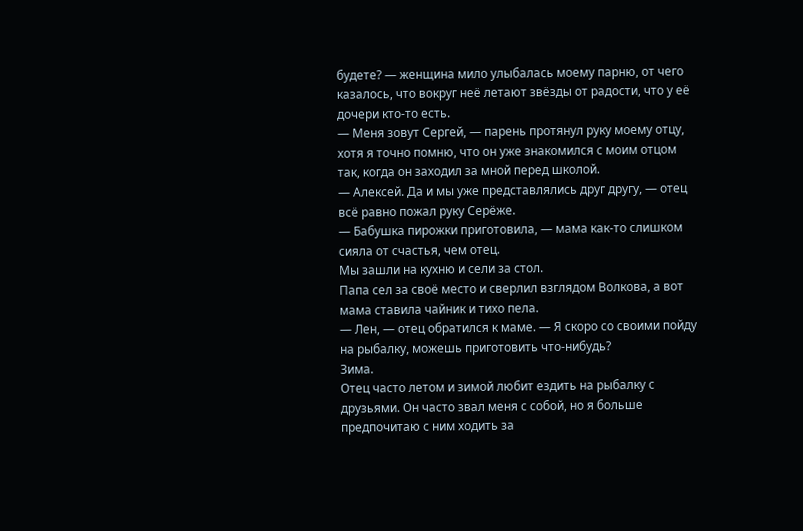будете? — женщина мило улыбалась моему парню, от чего казалось, что вокруг неё летают звёзды от радости, что у её дочери кто-то есть.
— Меня зовут Сергей, — парень протянул руку моему отцу, хотя я точно помню, что он уже знакомился с моим отцом так, когда он заходил за мной перед школой.
— Алексей. Да и мы уже представлялись друг другу, — отец всё равно пожал руку Серёже.
— Бабушка пирожки приготовила, — мама как-то слишком сияла от счастья, чем отец.
Мы зашли на кухню и сели за стол.
Папа сел за своё место и сверлил взглядом Волкова, а вот мама ставила чайник и тихо пела.
— Лен, — отец обратился к маме. — Я скоро со своими пойду на рыбалку, можешь приготовить что-нибудь?
Зима.
Отец часто летом и зимой любит ездить на рыбалку с друзьями. Он часто звал меня с собой, но я больше предпочитаю с ним ходить за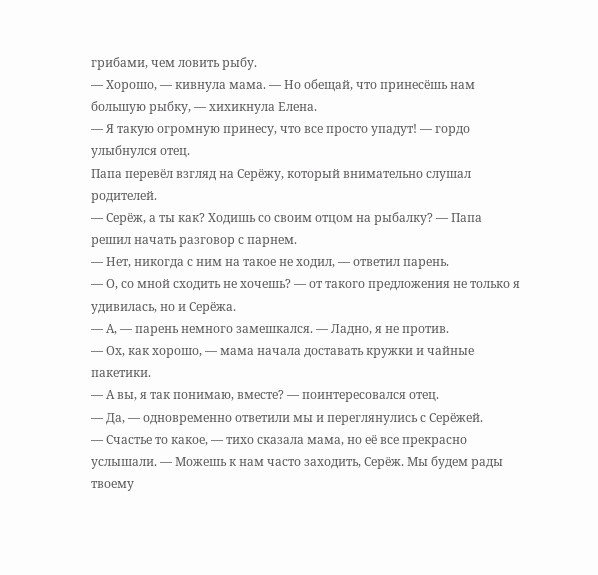грибами, чем ловить рыбу.
— Хорошо, — кивнула мама. — Но обещай, что принесёшь нам большую рыбку, — хихикнула Елена.
— Я такую огромную принесу, что все просто упадут! — гордо улыбнулся отец.
Папа перевёл взгляд на Серёжу, который внимательно слушал родителей.
— Серёж, а ты как? Ходишь со своим отцом на рыбалку? — Папа решил начать разговор с парнем.
— Нет, никогда с ним на такое не ходил, — ответил парень.
— О, со мной сходить не хочешь? — от такого предложения не только я удивилась, но и Серёжа.
— А, — парень немного замешкался. — Ладно, я не против.
— Ох, как хорошо, — мама начала доставать кружки и чайные пакетики.
— А вы, я так понимаю, вместе? — поинтересовался отец.
— Да, — одновременно ответили мы и переглянулись с Серёжей.
— Счастье то какое, — тихо сказала мама, но её все прекрасно услышали. — Можешь к нам часто заходить, Серёж. Мы будем рады твоему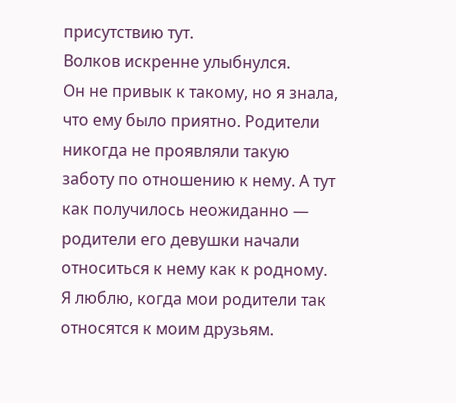присутствию тут.
Волков искренне улыбнулся.
Он не привык к такому, но я знала, что ему было приятно. Родители никогда не проявляли такую заботу по отношению к нему. А тут как получилось неожиданно — родители его девушки начали относиться к нему как к родному.
Я люблю, когда мои родители так относятся к моим друзьям.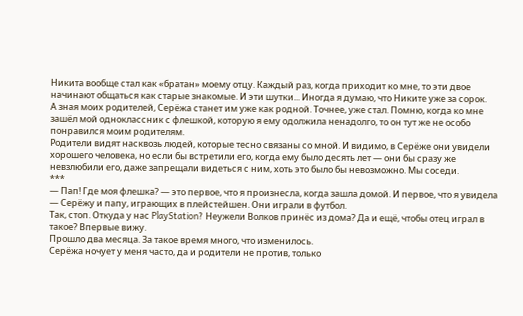Никита вообще стал как «братан» моему отцу. Каждый раз, когда приходит ко мне, то эти двое начинают общаться как старые знакомые. И эти шутки... Иногда я думаю, что Никите уже за сорок.
А зная моих родителей, Серёжа станет им уже как родной. Точнее, уже стал. Помню, когда ко мне зашёл мой одноклассник с флешкой, которую я ему одолжила ненадолго, то он тут же не особо понравился моим родителям.
Родители видят насквозь людей, которые тесно связаны со мной. И видимо, в Серёже они увидели хорошего человека, но если бы встретили его, когда ему было десять лет — они бы сразу же невзлюбили его, даже запрещали видеться с ним, хоть это было бы невозможно. Мы соседи.
***
— Пап! Где моя флешка? — это первое, что я произнесла, когда зашла домой. И первое, что я увидела — Серёжу и папу, играющих в плейстейшен. Они играли в футбол.
Так, стоп. Откуда у нас PlayStation? Неужели Волков принёс из дома? Да и ещё, чтобы отец играл в такое? Впервые вижу.
Прошло два месяца. За такое время много, что изменилось.
Серёжа ночует у меня часто, да и родители не против, только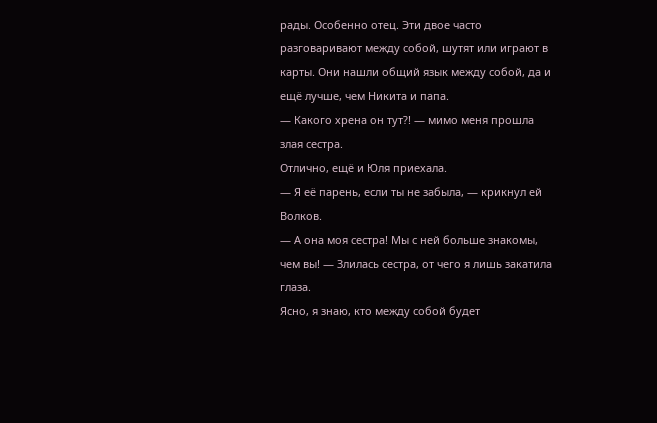рады. Особенно отец. Эти двое часто разговаривают между собой, шутят или играют в карты. Они нашли общий язык между собой, да и ещё лучше, чем Никита и папа.
— Какого хрена он тут?! — мимо меня прошла злая сестра.
Отлично, ещё и Юля приехала.
— Я её парень, если ты не забыла, — крикнул ей Волков.
— А она моя сестра! Мы с ней больше знакомы, чем вы! — Злилась сестра, от чего я лишь закатила глаза.
Ясно, я знаю, кто между собой будет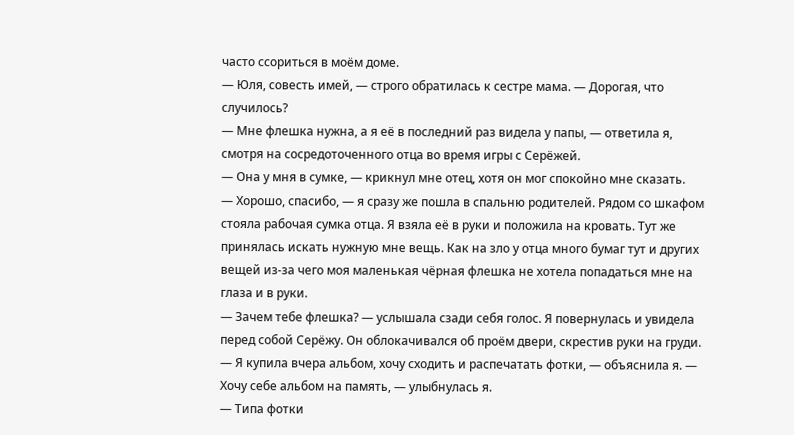часто ссориться в моём доме.
— Юля, совесть имей, — строго обратилась к сестре мама. — Дорогая, что случилось?
— Мне флешка нужна, а я её в последний раз видела у папы, — ответила я, смотря на сосредоточенного отца во время игры с Серёжей.
— Она у мня в сумке, — крикнул мне отец, хотя он мог спокойно мне сказать.
— Хорошо, спасибо, — я сразу же пошла в спальню родителей. Рядом со шкафом стояла рабочая сумка отца. Я взяла её в руки и положила на кровать. Тут же принялась искать нужную мне вещь. Как на зло у отца много бумаг тут и других вещей из-за чего моя маленькая чёрная флешка не хотела попадаться мне на глаза и в руки.
— Зачем тебе флешка? — услышала сзади себя голос. Я повернулась и увидела перед собой Серёжу. Он облокачивался об проём двери, скрестив руки на груди.
— Я купила вчера альбом, хочу сходить и распечатать фотки, — объяснила я. — Хочу себе альбом на память, — улыбнулась я.
— Типа фотки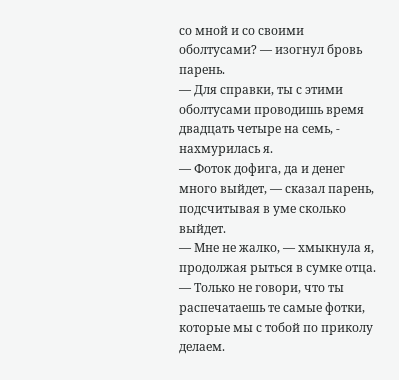со мной и со своими оболтусами? — изогнул бровь парень.
— Для справки, ты с этими оболтусами проводишь время двадцать четыре на семь, - нахмурилась я.
— Фоток дофига, да и денег много выйдет, — сказал парень, подсчитывая в уме сколько выйдет.
— Мне не жалко, — хмыкнула я, продолжая рыться в сумке отца.
— Только не говори, что ты распечатаешь те самые фотки, которые мы с тобой по приколу делаем.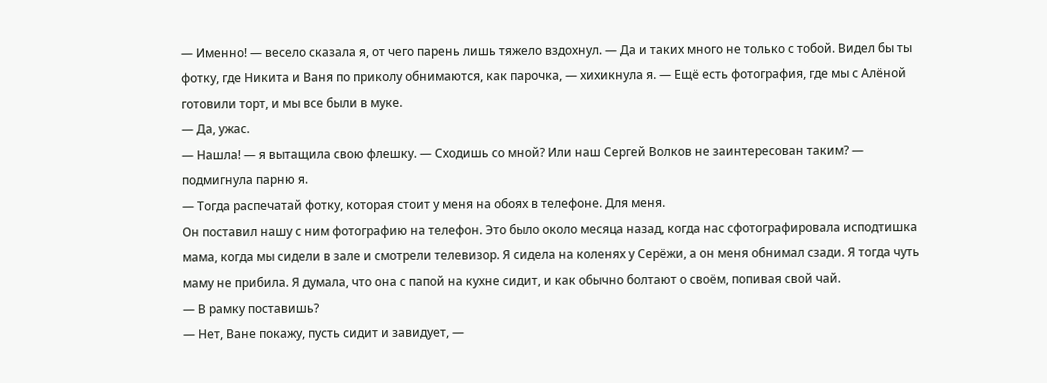— Именно! — весело сказала я, от чего парень лишь тяжело вздохнул. — Да и таких много не только с тобой. Видел бы ты фотку, где Никита и Ваня по приколу обнимаются, как парочка, — хихикнула я. — Ещё есть фотография, где мы с Алёной готовили торт, и мы все были в муке.
— Да, ужас.
— Нашла! — я вытащила свою флешку. — Сходишь со мной? Или наш Сергей Волков не заинтересован таким? — подмигнула парню я.
— Тогда распечатай фотку, которая стоит у меня на обоях в телефоне. Для меня.
Он поставил нашу с ним фотографию на телефон. Это было около месяца назад, когда нас сфотографировала исподтишка мама, когда мы сидели в зале и смотрели телевизор. Я сидела на коленях у Серёжи, а он меня обнимал сзади. Я тогда чуть маму не прибила. Я думала, что она с папой на кухне сидит, и как обычно болтают о своём, попивая свой чай.
— В рамку поставишь?
— Нет, Ване покажу, пусть сидит и завидует, —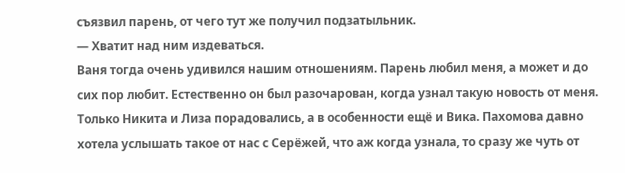съязвил парень, от чего тут же получил подзатыльник.
— Хватит над ним издеваться.
Ваня тогда очень удивился нашим отношениям. Парень любил меня, а может и до сих пор любит. Естественно он был разочарован, когда узнал такую новость от меня. Только Никита и Лиза порадовались, а в особенности ещё и Вика. Пахомова давно хотела услышать такое от нас с Серёжей, что аж когда узнала, то сразу же чуть от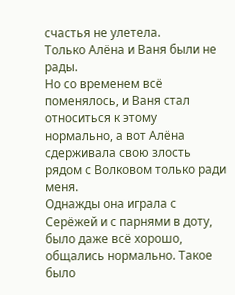счастья не улетела.
Только Алёна и Ваня были не рады.
Но со временем всё поменялось, и Ваня стал относиться к этому нормально, а вот Алёна сдерживала свою злость рядом с Волковом только ради меня.
Однажды она играла с Серёжей и с парнями в доту, было даже всё хорошо, общались нормально. Такое было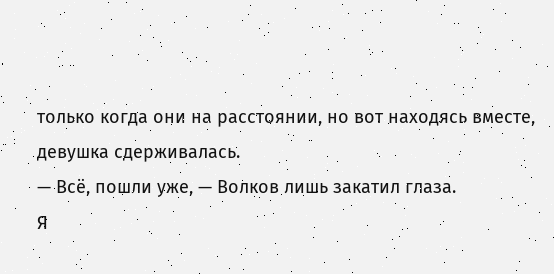только когда они на расстоянии, но вот находясь вместе, девушка сдерживалась.
— Всё, пошли уже, — Волков лишь закатил глаза.
Я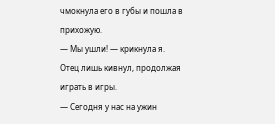чмокнула его в губы и пошла в прихожую.
— Мы ушли! — крикнула я.
Отец лишь кивнул, продолжая играть в игры.
— Сегодня у нас на ужин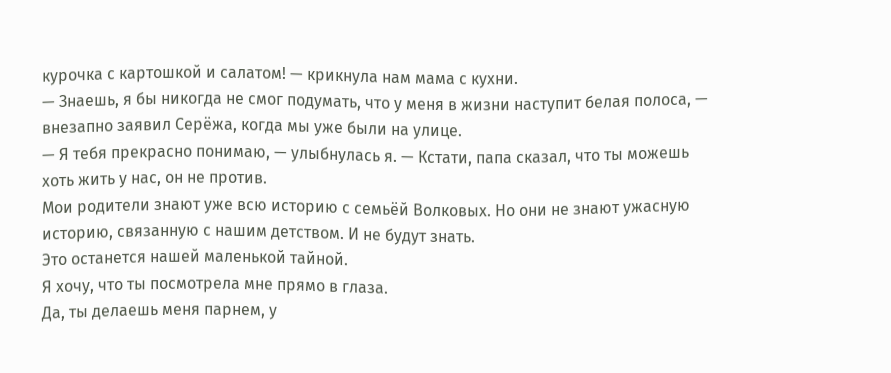курочка с картошкой и салатом! — крикнула нам мама с кухни.
— Знаешь, я бы никогда не смог подумать, что у меня в жизни наступит белая полоса, — внезапно заявил Серёжа, когда мы уже были на улице.
— Я тебя прекрасно понимаю, — улыбнулась я. — Кстати, папа сказал, что ты можешь хоть жить у нас, он не против.
Мои родители знают уже всю историю с семьёй Волковых. Но они не знают ужасную историю, связанную с нашим детством. И не будут знать.
Это останется нашей маленькой тайной.
Я хочу, что ты посмотрела мне прямо в глаза.
Да, ты делаешь меня парнем, у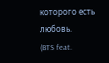которого есть любовь.
(BTS feat.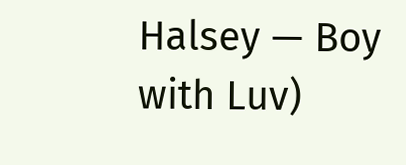Halsey — Boy with Luv)